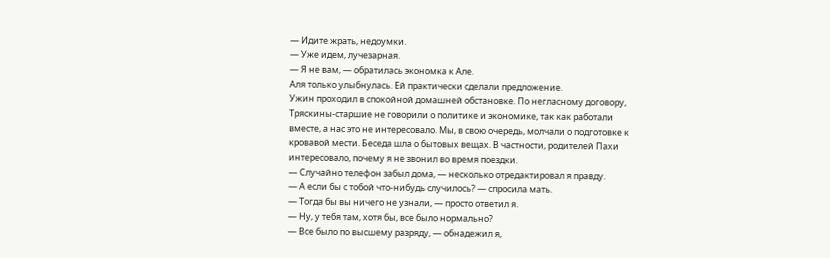— Идите жрать, недоумки.
— Уже идем, лучезарная.
— Я не вам, — обратилась экономка к Але.
Аля только улыбнулась. Ей практически сделали предложение.
Ужин проходил в спокойной домашней обстановке. По негласному договору, Тряскины-старшие не говорили о политике и экономике, так как работали вместе, а нас это не интересовало. Мы, в свою очередь, молчали о подготовке к кровавой мести. Беседа шла о бытовых вещах. В частности, родителей Пахи интересовало, почему я не звонил во время поездки.
— Случайно телефон забыл дома, — несколько отредактировал я правду.
— А если бы с тобой что-нибудь случилось? — спросила мать.
— Тогда бы вы ничего не узнали, — просто ответил я.
— Ну, у тебя там, хотя бы, все было нормально?
— Все было по высшему разряду, — обнадежил я,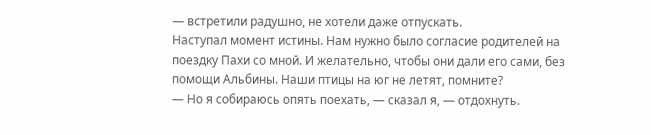— встретили радушно, не хотели даже отпускать.
Наступал момент истины. Нам нужно было согласие родителей на поездку Пахи со мной. И желательно, чтобы они дали его сами, без помощи Альбины. Наши птицы на юг не летят, помните?
— Но я собираюсь опять поехать, — сказал я, — отдохнуть.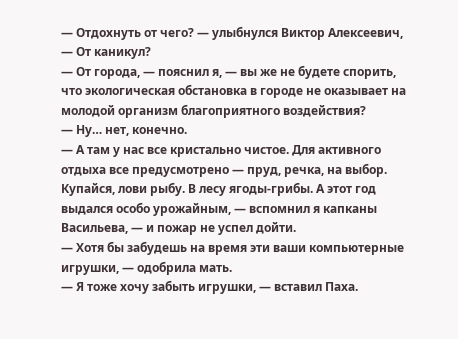— Отдохнуть от чего? — улыбнулся Виктор Алексеевич, — От каникул?
— От города, — пояснил я, — вы же не будете спорить, что экологическая обстановка в городе не оказывает на молодой организм благоприятного воздействия?
— Ну… нет, конечно.
— А там у нас все кристально чистое. Для активного отдыха все предусмотрено — пруд, речка, на выбор. Купайся, лови рыбу. В лесу ягоды-грибы. А этот год выдался особо урожайным, — вспомнил я капканы Васильева, — и пожар не успел дойти.
— Хотя бы забудешь на время эти ваши компьютерные игрушки, — одобрила мать.
— Я тоже хочу забыть игрушки, — вставил Паха.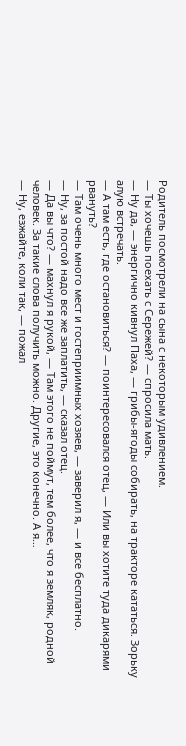Родитель посмотрели на сына с некоторым удивлением.
— Ты хочешь поехать с Сережей? — спросила мать.
— Ну да, — энергично кивнул Паха, — грибы-ягоды собирать, на тракторе кататься. Зорьку алую встречать.
— А там есть, где остановиться? — поинтересовался отец, — Или вы хотите туда дикарями рвануть?
— Там очень много мест и гостеприимных хозяев, — заверил я, — и все бесплатно.
— Ну, за постой надо все же заплатить, — сказал отец.
— Да вы что? — махнул я рукой, — Там этого не поймут, тем более, что я земляк, родной человек. За такие слова получить можно. Другие, это конечно. А я…
— Ну, езжайте, коли так, — пожал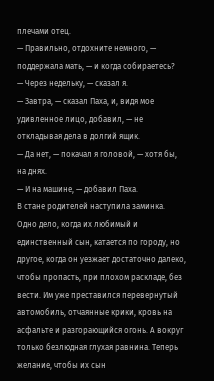плечами отец.
— Правильно, отдохните немного, — поддержала мать, — и когда собираетесь?
— Через недельку, — сказал я.
— Завтра, — сказал Паха, и, видя мое удивленное лицо, добавил, — не откладывая дела в долгий ящик.
— Да нет, — покачал я головой, — хотя бы, на днях.
— И на машине, — добавил Паха.
В стане родителей наступила заминка. Одно дело, когда их любимый и единственный сын, катается по городу, но другое, когда он уезжает достаточно далеко, чтобы пропасть, при плохом раскладе, без вести. Им уже преставился перевернутый автомобиль, отчаянные крики, кровь на асфальте и разгорающийся огонь. А вокруг только безлюдная глухая равнина. Теперь желание, чтобы их сын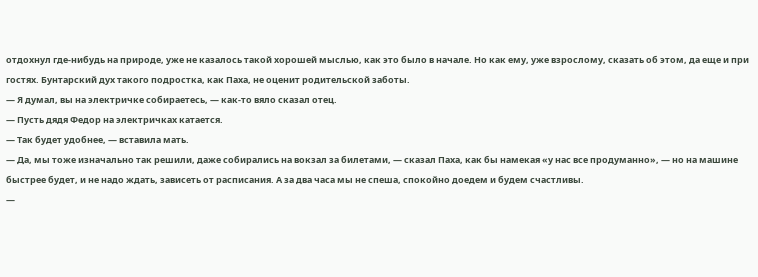отдохнул где-нибудь на природе, уже не казалось такой хорошей мыслью, как это было в начале. Но как ему, уже взрослому, сказать об этом, да еще и при гостях. Бунтарский дух такого подростка, как Паха, не оценит родительской заботы.
— Я думал, вы на электричке собираетесь, — как-то вяло сказал отец.
— Пусть дядя Федор на электричках катается.
— Так будет удобнее, — вставила мать.
— Да, мы тоже изначально так решили, даже собирались на вокзал за билетами, — сказал Паха, как бы намекая «у нас все продуманно», — но на машине быстрее будет, и не надо ждать, зависеть от расписания. А за два часа мы не спеша, спокойно доедем и будем счастливы.
—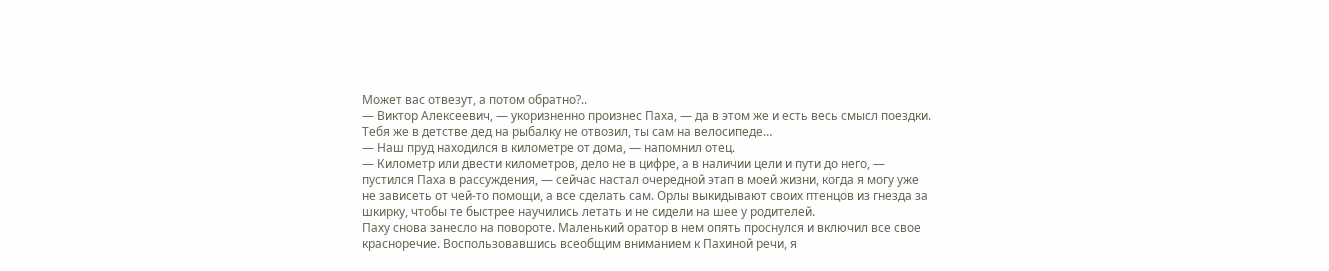Может вас отвезут, а потом обратно?..
— Виктор Алексеевич, — укоризненно произнес Паха, — да в этом же и есть весь смысл поездки. Тебя же в детстве дед на рыбалку не отвозил, ты сам на велосипеде…
— Наш пруд находился в километре от дома, — напомнил отец.
— Километр или двести километров, дело не в цифре, а в наличии цели и пути до него, — пустился Паха в рассуждения, — сейчас настал очередной этап в моей жизни, когда я могу уже не зависеть от чей-то помощи, а все сделать сам. Орлы выкидывают своих птенцов из гнезда за шкирку, чтобы те быстрее научились летать и не сидели на шее у родителей.
Паху снова занесло на повороте. Маленький оратор в нем опять проснулся и включил все свое красноречие. Воспользовавшись всеобщим вниманием к Пахиной речи, я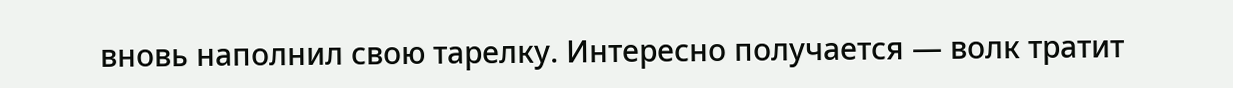вновь наполнил свою тарелку. Интересно получается — волк тратит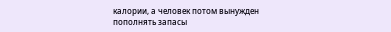калории, а человек потом вынужден пополнять запасы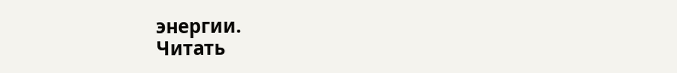энергии.
Читать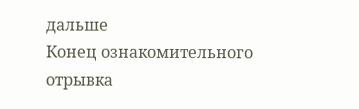дальше
Конец ознакомительного отрывка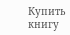Купить книгу